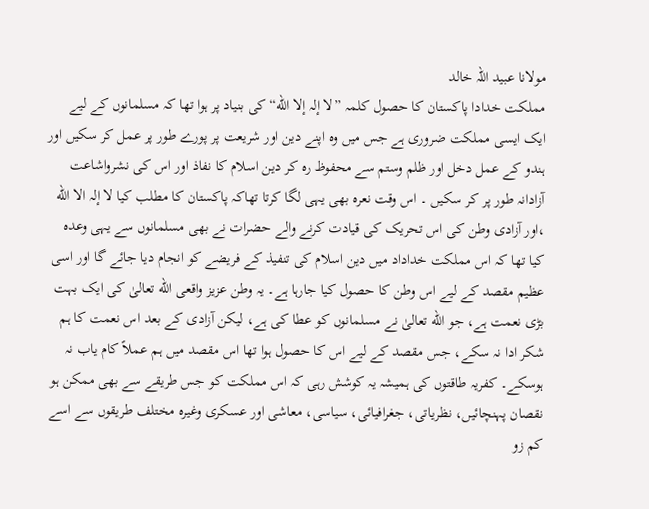مولانا عبید اللہ خالد
مملکت خدادا پاکستان کا حصول کلمہ ”لا إلہ إلا الله“ کی بنیاد پر ہوا تھا کہ مسلمانوں کے لیے ایک ایسی مملکت ضروری ہے جس میں وہ اپنے دین اور شریعت پر پورے طور پر عمل کر سکیں اور ہندو کے عمل دخل اور ظلم وستم سے محفوظ رہ کر دین اسلام کا نفاذ اور اس کی نشرواشاعت آزادانہ طور پر کر سکیں ۔ اس وقت نعرہ بھی یہی لگا کرتا تھاکہ پاکستان کا مطلب کیا لا إلہ الا الله ،اور آزادی وطن کی اس تحریک کی قیادت کرنے والے حضرات نے بھی مسلمانوں سے یہی وعدہ کیا تھا کہ اس مملکت خداداد میں دین اسلام کی تنفیذ کے فریضے کو انجام دیا جائے گا اور اسی عظیم مقصد کے لیے اس وطن کا حصول کیا جارہا ہے۔ یہ وطن عزیز واقعی الله تعالیٰ کی ایک بہت بڑی نعمت ہے، جو الله تعالیٰ نے مسلمانوں کو عطا کی ہے، لیکن آزادی کے بعد اس نعمت کا ہم شکر ادا نہ سکے، جس مقصد کے لیے اس کا حصول ہوا تھا اس مقصد میں ہم عملاً کام یاب نہ ہوسکے۔ کفریہ طاقتوں کی ہمیشہ یہ کوشش رہی کہ اس مملکت کو جس طریقے سے بھی ممکن ہو نقصان پہنچائیں، نظریاتی، جغرافیائی، سیاسی، معاشی اور عسکری وغیرہ مختلف طریقوں سے اسے کم زو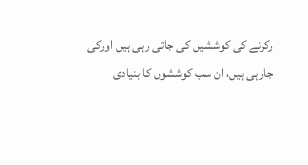رکرنے کی کوششیں کی جاتی رہی ہیں اورکی جارہی ہیں، ان سب کوششوں کا بنیادی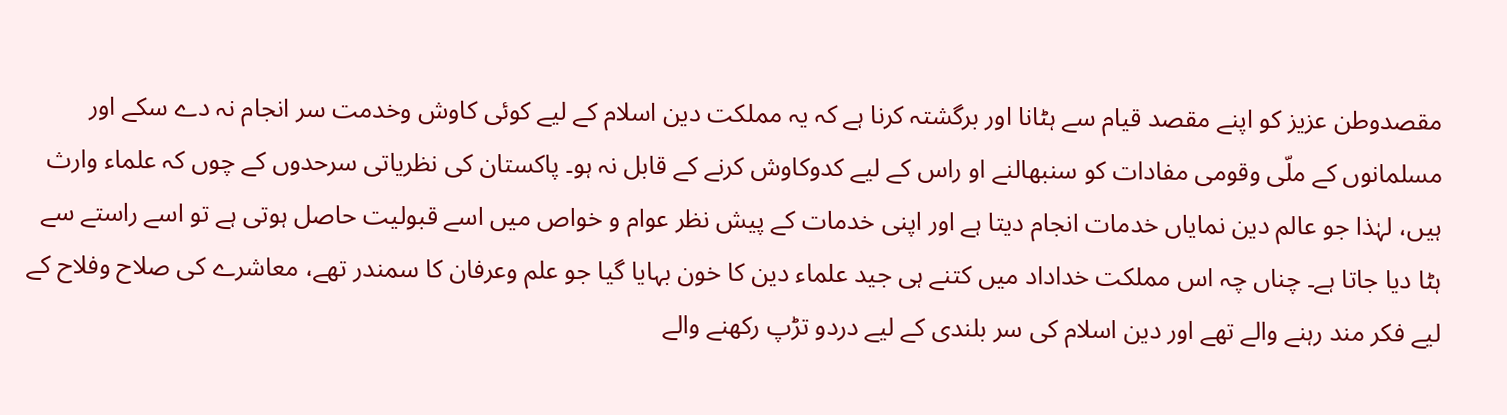مقصدوطن عزیز کو اپنے مقصد قیام سے ہٹانا اور برگشتہ کرنا ہے کہ یہ مملکت دین اسلام کے لیے کوئی کاوش وخدمت سر انجام نہ دے سکے اور مسلمانوں کے ملّی وقومی مفادات کو سنبھالنے او راس کے لیے کدوکاوش کرنے کے قابل نہ ہو۔ پاکستان کی نظریاتی سرحدوں کے چوں کہ علماء وارث ہیں، لہٰذا جو عالم دین نمایاں خدمات انجام دیتا ہے اور اپنی خدمات کے پیش نظر عوام و خواص میں اسے قبولیت حاصل ہوتی ہے تو اسے راستے سے ہٹا دیا جاتا ہے۔ چناں چہ اس مملکت خداداد میں کتنے ہی جید علماء دین کا خون بہایا گیا جو علم وعرفان کا سمندر تھے، معاشرے کی صلاح وفلاح کے لیے فکر مند رہنے والے تھے اور دین اسلام کی سر بلندی کے لیے دردو تڑپ رکھنے والے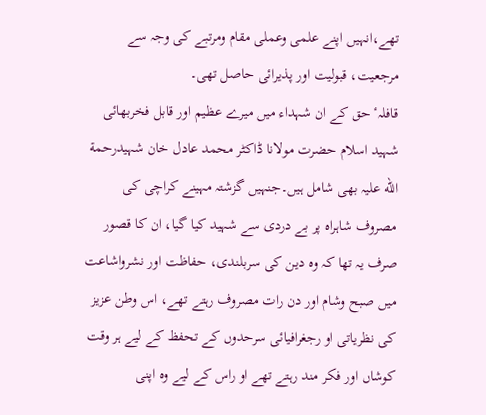تھے،انہیں اپنے علمی وعملی مقام ومرتبے کی وجہ سے مرجعیت، قبولیت اور پذیرائی حاصل تھی۔
قافلہٴ حق کے ان شہداء میں میرے عظیم اور قابل فخربھائی شہید اسلام حضرت مولانا ڈاکٹر محمد عادل خان شہیدرحمة الله علیہ بھی شامل ہیں۔جنہیں گزشتہ مہینے کراچی کی مصروف شاہراہ پر بے دردی سے شہید کیا گیا، ان کا قصور صرف یہ تھا کہ وہ دین کی سربلندی، حفاظت اور نشرواشاعت میں صبح وشام اور دن رات مصروف رہتے تھے، اس وطن عزیز کی نظریاتی او رجغرافیائی سرحدوں کے تحفظ کے لیے ہر وقت کوشاں اور فکر مند رہتے تھے او راس کے لیے وہ اپنی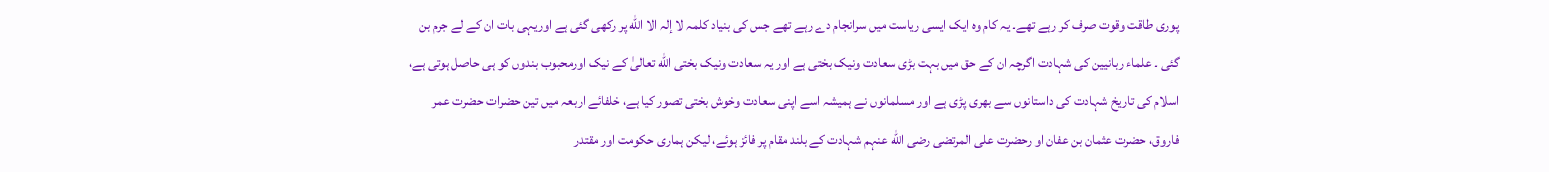پوری طاقت وقوت صرف کر رہے تھے۔ یہ کام وہ ایک ایسی ریاست میں سرانجام دے رہے تھے جس کی بنیاد کلمہ لا إلہ الا الله پر رکھی گئی ہے اوریہی بات ان کے لے جرم بن گئی ۔ علماء ربانیین کی شہادت اگرچہ ان کے حق میں بہت بڑی سعادت ونیک بختی ہے اور یہ سعادت ونیک بختی الله تعالیٰ کے نیک اورمحبوب بندوں کو ہی حاصل ہوتی ہے، اسلام کی تاریخ شہادت کی داستانوں سے بھری پڑی ہے اور مسلمانوں نے ہمیشہ اسے اپنی سعادت وخوش بختی تصور کیا ہے، خلفائے اربعہ میں تین حضرات حضرت عمر فاروق، حضرت عثمان بن عفان او رحضرت علی المرتضی رضی الله عنہم شہادت کے بلند مقام پر فائز ہوئے، لیکن ہماری حکومت اور مقتدر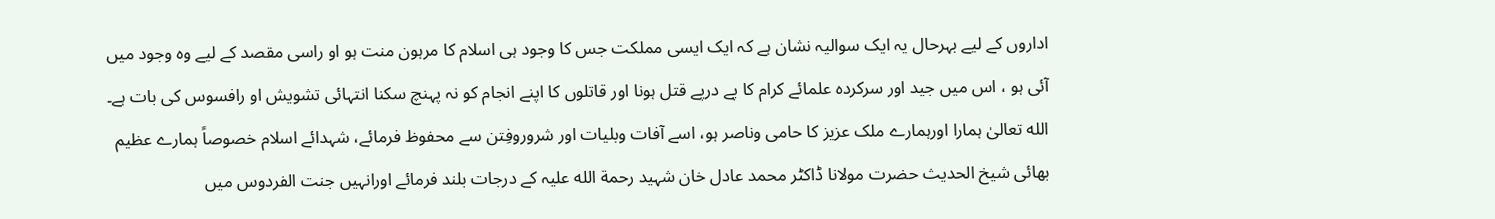اداروں کے لیے بہرحال یہ ایک سوالیہ نشان ہے کہ ایک ایسی مملکت جس کا وجود ہی اسلام کا مرہون منت ہو او راسی مقصد کے لیے وہ وجود میں آئی ہو ، اس میں جید اور سرکردہ علمائے کرام کا پے درپے قتل ہونا اور قاتلوں کا اپنے انجام کو نہ پہنچ سکنا انتہائی تشویش او رافسوس کی بات ہے۔ الله تعالیٰ ہمارا اورہمارے ملک عزیز کا حامی وناصر ہو، اسے آفات وبلیات اور شروروفِتن سے محفوظ فرمائے، شہدائے اسلام خصوصاً ہمارے عظیم بھائی شیخ الحدیث حضرت مولانا ڈاکٹر محمد عادل خان شہید رحمة الله علیہ کے درجات بلند فرمائے اورانہیں جنت الفردوس میں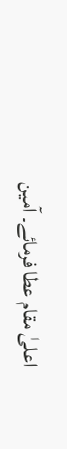اعلیٰ مقام عطا فرمائے۔ آمین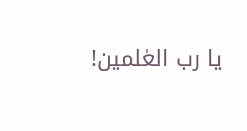یا رب العٰلمین!